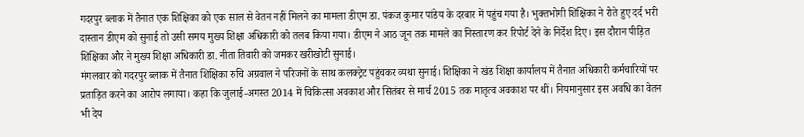गदरपुर ब्लाक में तैनात एक शिक्षिका को एक साल से वेतन नहीं मिलने का मामला डीएम डा. पंकज कुमार पांडेय के दरबार में पहुंच गया है। भुक्तभोगी शिक्षिका ने रोते हुए दर्द भरी दास्तान डीएम को सुनाई तो उसी समय मुख्य शिक्षा अधिकारी को तलब किया गया। डीएम ने आठ जून तक मामले का निस्तारण कर रिपोर्ट देने के निर्देश दिए। इस दौरान पीड़ित शिक्षिका और ने मुख्य शिक्षा अधिकारी डा. नीता तिवारी को जमकर खरीखोटी सुनाई।
मंगलवार को गदरपुर ब्लाक में तैनात शिक्षिका रुचि अग्रवाल ने परिजनों के साथ कलक्ट्रेट पहुंचकर व्यथा सुनाई। शिक्षिका ने खंड शिक्षा कार्यालय में तैनात अधिकारी कर्मचारियों पर प्रताड़ित करने का आरोप लगाया। कहा कि जुलाई-अगस्त 2014 में चिकित्सा अवकाश और सितंबर से मार्च 2015 तक मातृत्व अवकाश पर थीं। नियमानुसार इस अवधि का वेतन भी देय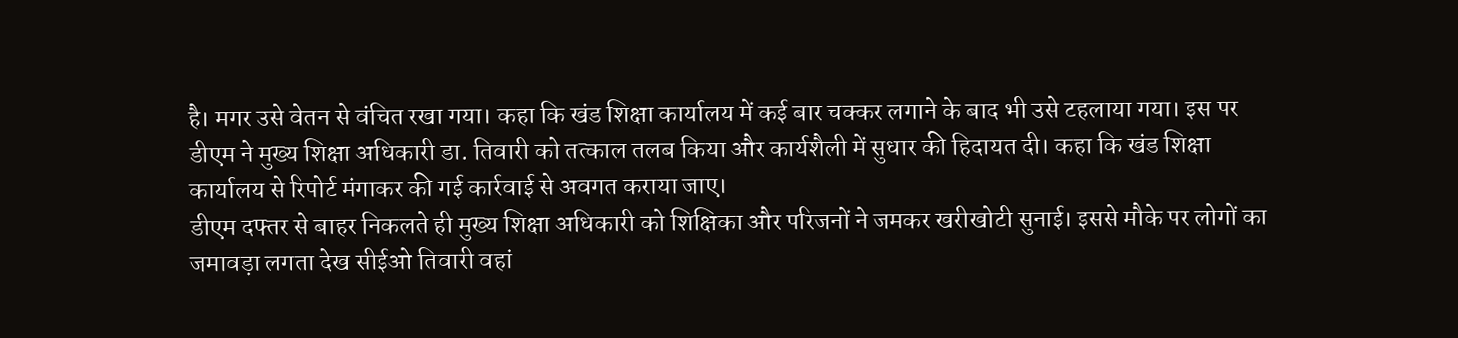है। मगर उसे वेतन से वंचित रखा गया। कहा कि खंड शिक्षा कार्यालय में कई बार चक्कर लगाने के बाद भी उसे टहलाया गया। इस पर डीएम ने मुख्य शिक्षा अधिकारी डा. तिवारी को तत्काल तलब किया और कार्यशैली में सुधार की हिदायत दी। कहा कि खंड शिक्षा कार्यालय से रिपोर्ट मंगाकर की गई कार्रवाई से अवगत कराया जाए।
डीएम दफ्तर से बाहर निकलते ही मुख्य शिक्षा अधिकारी को शिक्षिका और परिजनों ने जमकर खरीखोटी सुनाई। इससे मौके पर लोगों का जमावड़ा लगता देख सीईओ तिवारी वहां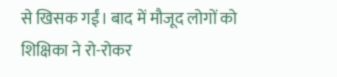से खिसक गईं। बाद में मौजूद लोगों को शिक्षिका ने रो-रोकर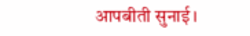आपबीती सुनाई।